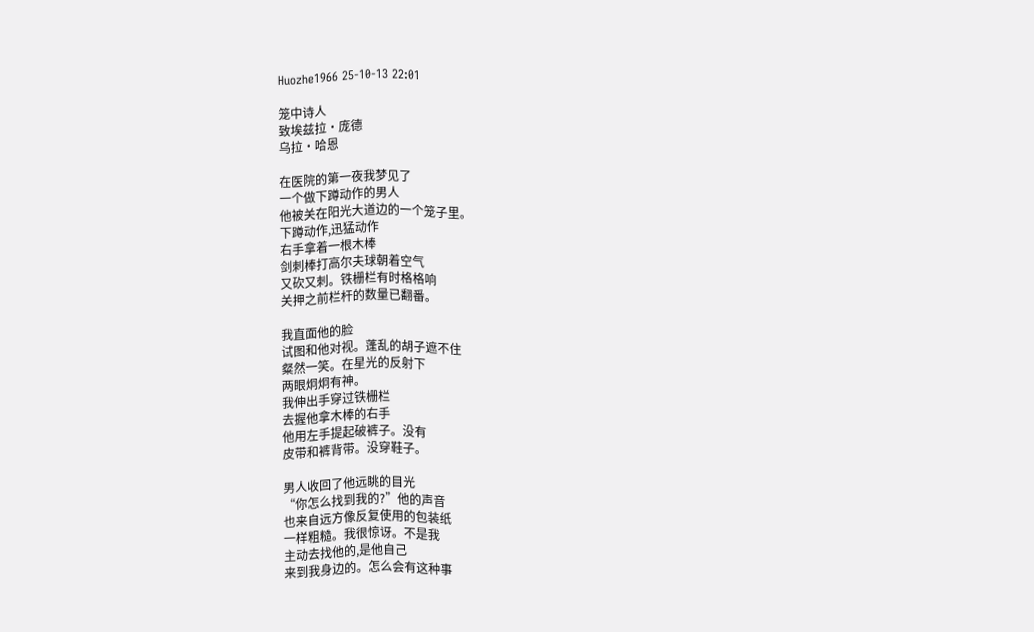Huozhe1966 25-10-13 22:01

笼中诗人
致埃兹拉·庞德
乌拉·哈恩

在医院的第一夜我梦见了
一个做下蹲动作的男人
他被关在阳光大道边的一个笼子里。
下蹲动作,迅猛动作
右手拿着一根木棒
剑刺棒打高尔夫球朝着空气
又砍又刺。铁栅栏有时格格响
关押之前栏杆的数量已翻番。

我直面他的脸
试图和他对视。蓬乱的胡子遮不住
粲然一笑。在星光的反射下
两眼炯炯有神。
我伸出手穿过铁栅栏
去握他拿木棒的右手
他用左手提起破裤子。没有
皮带和裤背带。没穿鞋子。

男人收回了他远眺的目光
“你怎么找到我的?”他的声音
也来自远方像反复使用的包装纸
一样粗糙。我很惊讶。不是我
主动去找他的,是他自己
来到我身边的。怎么会有这种事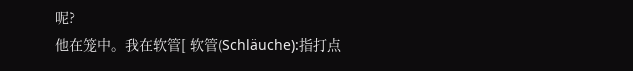呢?
他在笼中。我在软管[ 软管(Schläuche):指打点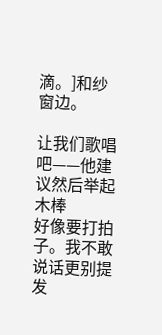滴。]和纱窗边。

让我们歌唱吧——他建议然后举起木棒
好像要打拍子。我不敢说话更别提
发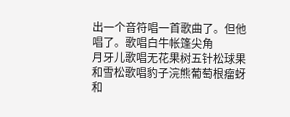出一个音符唱一首歌曲了。但他
唱了。歌唱白牛帐篷尖角
月牙儿歌唱无花果树五针松球果
和雪松歌唱豹子浣熊葡萄根瘤蚜
和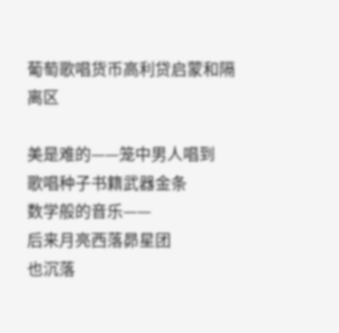葡萄歌唱货币高利贷启蒙和隔离区

美是难的——笼中男人唱到
歌唱种子书籍武器金条
数学般的音乐——
后来月亮西落昴星团
也沉落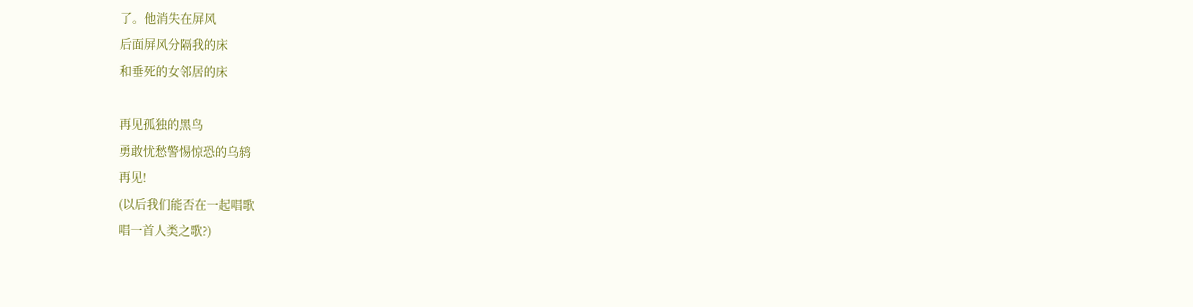了。他消失在屏风
后面屏风分隔我的床
和垂死的女邻居的床

再见孤独的黑鸟
勇敢忧愁警惕惊恐的乌鸫
再见!
(以后我们能否在一起唱歌
唱一首人类之歌?)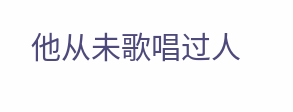他从未歌唱过人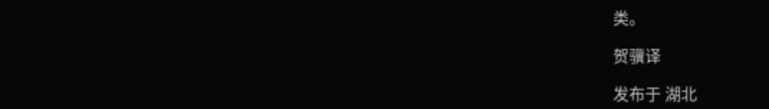类。

贺骥译

发布于 湖北